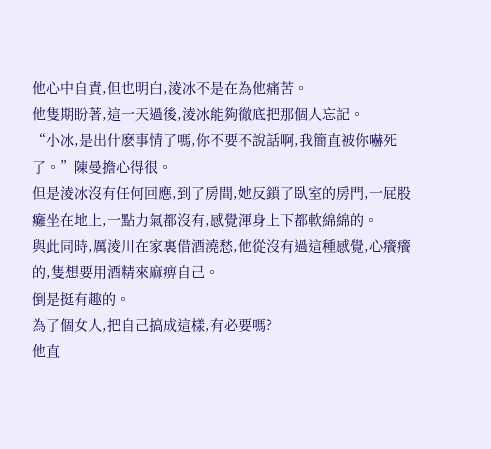他心中自責,但也明白,淩冰不是在為他痛苦。
他隻期盼著,這一天過後,淩冰能夠徹底把那個人忘記。
“小冰,是出什麽事情了嗎,你不要不說話啊,我簡直被你嚇死了。”陳曼擔心得很。
但是淩冰沒有任何回應,到了房間,她反鎖了臥室的房門,一屁股癱坐在地上,一點力氣都沒有,感覺渾身上下都軟綿綿的。
與此同時,厲淩川在家裏借酒澆愁,他從沒有過這種感覺,心癢癢的,隻想要用酒精來麻痹自己。
倒是挺有趣的。
為了個女人,把自己搞成這樣,有必要嗎?
他直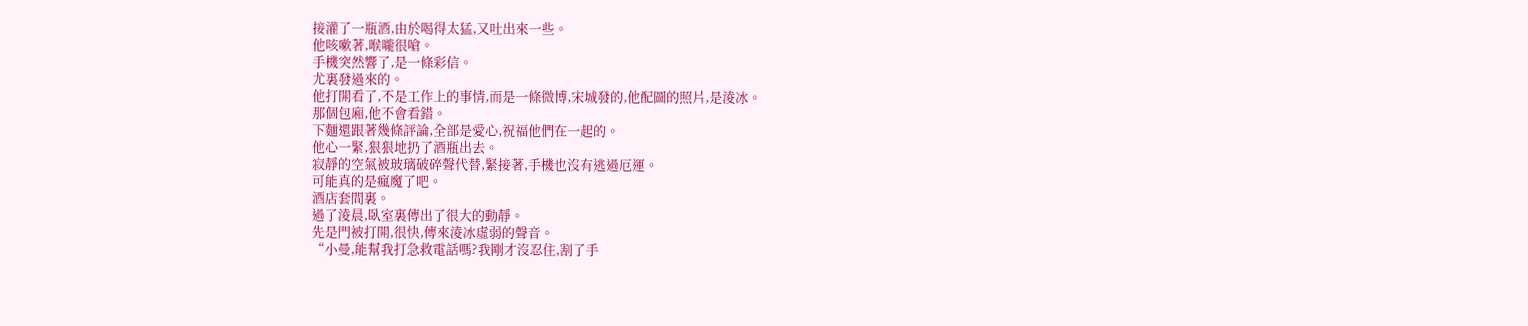接灌了一瓶酒,由於喝得太猛,又吐出來一些。
他咳嗽著,喉嚨很嗆。
手機突然響了,是一條彩信。
尤裏發過來的。
他打開看了,不是工作上的事情,而是一條微博,宋城發的,他配圖的照片,是淩冰。
那個包廂,他不會看錯。
下麵還跟著幾條評論,全部是愛心,祝福他們在一起的。
他心一緊,狠狠地扔了酒瓶出去。
寂靜的空氣被玻璃破碎聲代替,緊接著,手機也沒有逃過厄運。
可能真的是瘋魔了吧。
酒店套間裏。
過了淩晨,臥室裏傳出了很大的動靜。
先是門被打開,很快,傳來淩冰虛弱的聲音。
“小曼,能幫我打急救電話嗎?我剛才沒忍住,割了手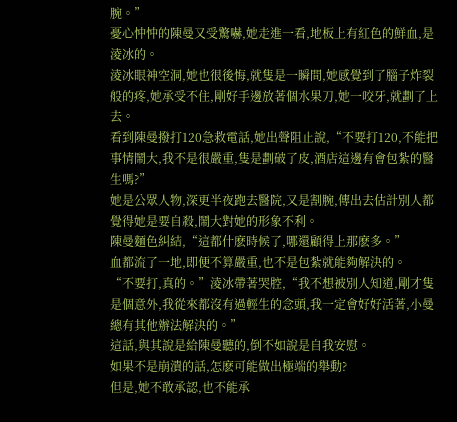腕。”
憂心忡忡的陳曼又受驚嚇,她走進一看,地板上有紅色的鮮血,是淩冰的。
淩冰眼神空洞,她也很後悔,就隻是一瞬間,她感覺到了腦子炸裂般的疼,她承受不住,剛好手邊放著個水果刀,她一咬牙,就劃了上去。
看到陳曼撥打120急救電話,她出聲阻止說,“不要打120,不能把事情鬧大,我不是很嚴重,隻是劃破了皮,酒店這邊有會包紮的醫生嗎?”
她是公眾人物,深更半夜跑去醫院,又是割腕,傳出去估計別人都覺得她是要自殺,鬧大對她的形象不利。
陳曼麵色糾結,“這都什麽時候了,哪還顧得上那麽多。”
血都流了一地,即便不算嚴重,也不是包紮就能夠解決的。
“不要打,真的。”淩冰帶著哭腔,“我不想被別人知道,剛才隻是個意外,我從來都沒有過輕生的念頭,我一定會好好活著,小曼總有其他辦法解決的。”
這話,與其說是給陳曼聽的,倒不如說是自我安慰。
如果不是崩潰的話,怎麽可能做出極端的舉動?
但是,她不敢承認,也不能承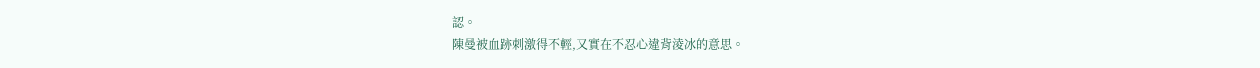認。
陳曼被血跡刺激得不輕,又實在不忍心違背淩冰的意思。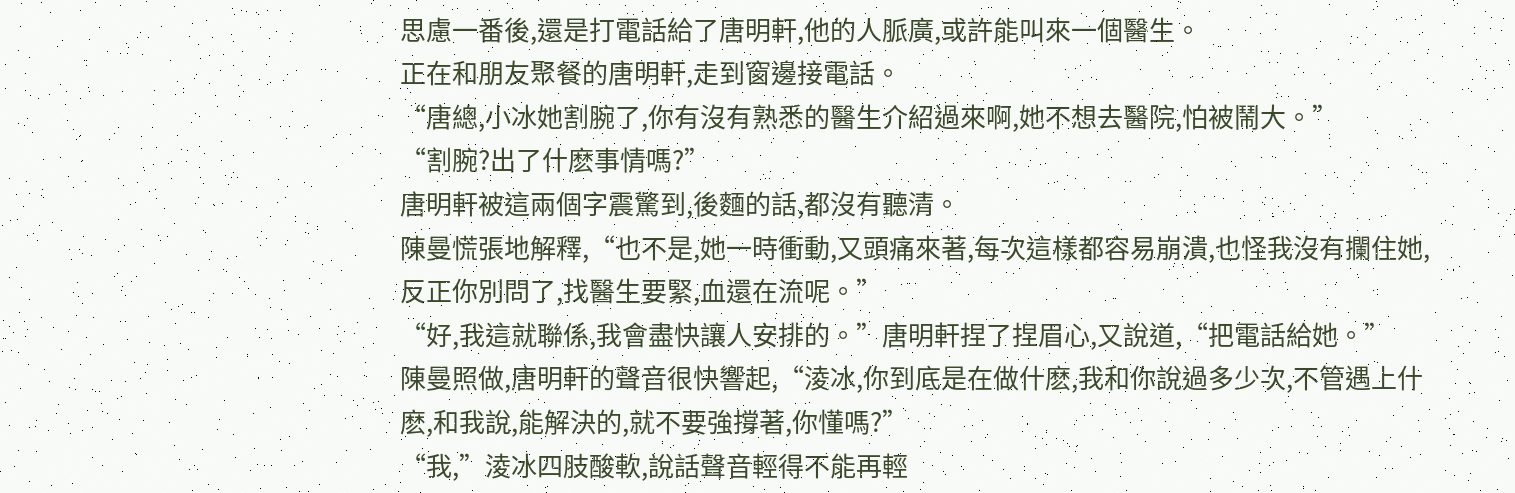思慮一番後,還是打電話給了唐明軒,他的人脈廣,或許能叫來一個醫生。
正在和朋友聚餐的唐明軒,走到窗邊接電話。
“唐總,小冰她割腕了,你有沒有熟悉的醫生介紹過來啊,她不想去醫院,怕被鬧大。”
“割腕?出了什麽事情嗎?”
唐明軒被這兩個字震驚到,後麵的話,都沒有聽清。
陳曼慌張地解釋,“也不是,她一時衝動,又頭痛來著,每次這樣都容易崩潰,也怪我沒有攔住她,反正你別問了,找醫生要緊,血還在流呢。”
“好,我這就聯係,我會盡快讓人安排的。”唐明軒捏了捏眉心,又說道,“把電話給她。”
陳曼照做,唐明軒的聲音很快響起,“淩冰,你到底是在做什麽,我和你說過多少次,不管遇上什麽,和我說,能解決的,就不要強撐著,你懂嗎?”
“我,”淩冰四肢酸軟,說話聲音輕得不能再輕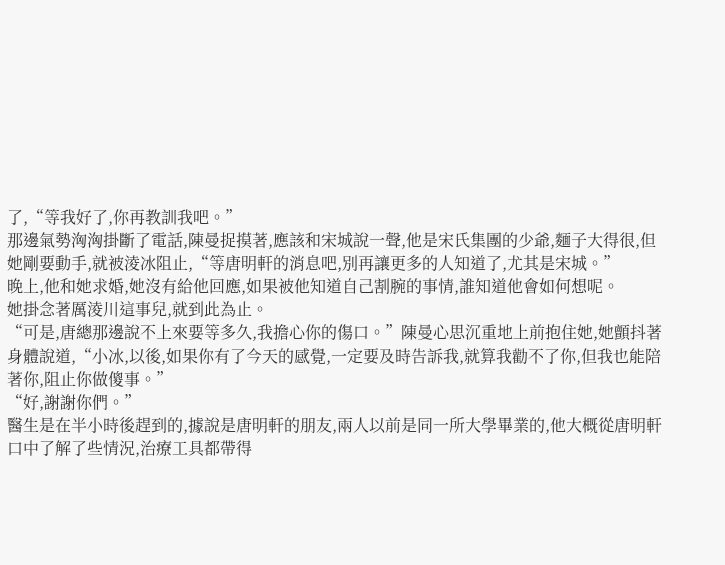了,“等我好了,你再教訓我吧。”
那邊氣勢洶洶掛斷了電話,陳曼捉摸著,應該和宋城說一聲,他是宋氏集團的少爺,麵子大得很,但她剛要動手,就被淩冰阻止,“等唐明軒的消息吧,別再讓更多的人知道了,尤其是宋城。”
晚上,他和她求婚,她沒有給他回應,如果被他知道自己割腕的事情,誰知道他會如何想呢。
她掛念著厲淩川這事兒,就到此為止。
“可是,唐總那邊說不上來要等多久,我擔心你的傷口。”陳曼心思沉重地上前抱住她,她顫抖著身體說道,“小冰,以後,如果你有了今天的感覺,一定要及時告訴我,就算我勸不了你,但我也能陪著你,阻止你做傻事。”
“好,謝謝你們。”
醫生是在半小時後趕到的,據說是唐明軒的朋友,兩人以前是同一所大學畢業的,他大概從唐明軒口中了解了些情況,治療工具都帶得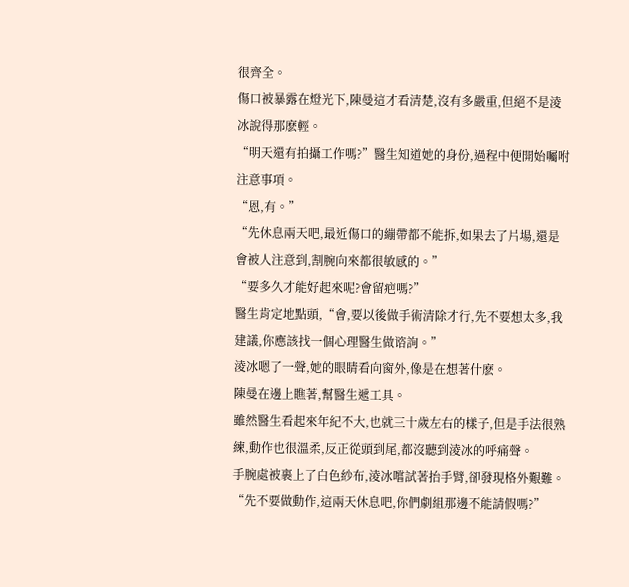很齊全。
傷口被暴露在燈光下,陳曼這才看清楚,沒有多嚴重,但絕不是淩冰說得那麽輕。
“明天還有拍攝工作嗎?”醫生知道她的身份,過程中便開始囑咐注意事項。
“恩,有。”
“先休息兩天吧,最近傷口的繃帶都不能拆,如果去了片場,還是會被人注意到,割腕向來都很敏感的。”
“要多久才能好起來呢?會留疤嗎?”
醫生肯定地點頭,“會,要以後做手術清除才行,先不要想太多,我建議,你應該找一個心理醫生做谘詢。”
淩冰嗯了一聲,她的眼睛看向窗外,像是在想著什麽。
陳曼在邊上瞧著,幫醫生遞工具。
雖然醫生看起來年紀不大,也就三十歲左右的樣子,但是手法很熟練,動作也很溫柔,反正從頭到尾,都沒聽到淩冰的呼痛聲。
手腕處被裹上了白色紗布,淩冰嚐試著抬手臂,卻發現格外艱難。
“先不要做動作,這兩天休息吧,你們劇組那邊不能請假嗎?”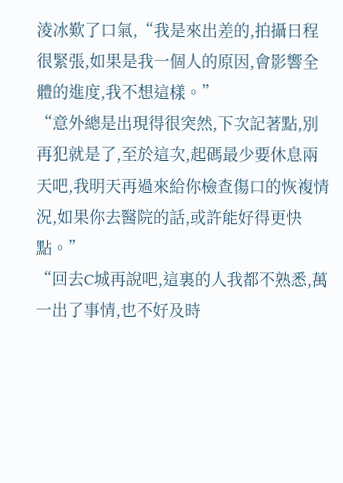淩冰歎了口氣,“我是來出差的,拍攝日程很緊張,如果是我一個人的原因,會影響全體的進度,我不想這樣。”
“意外總是出現得很突然,下次記著點,別再犯就是了,至於這次,起碼最少要休息兩天吧,我明天再過來給你檢查傷口的恢複情況,如果你去醫院的話,或許能好得更快點。”
“回去C城再說吧,這裏的人我都不熟悉,萬一出了事情,也不好及時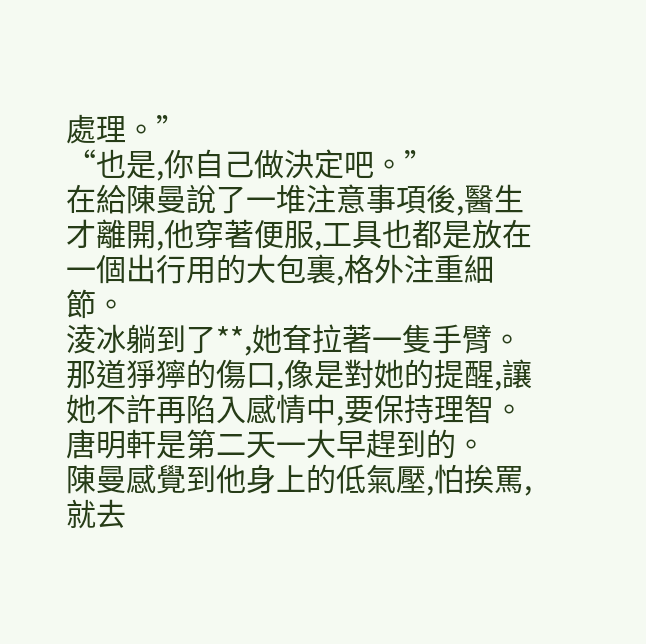處理。”
“也是,你自己做決定吧。”
在給陳曼說了一堆注意事項後,醫生才離開,他穿著便服,工具也都是放在一個出行用的大包裏,格外注重細節。
淩冰躺到了**,她耷拉著一隻手臂。
那道猙獰的傷口,像是對她的提醒,讓她不許再陷入感情中,要保持理智。
唐明軒是第二天一大早趕到的。
陳曼感覺到他身上的低氣壓,怕挨罵,就去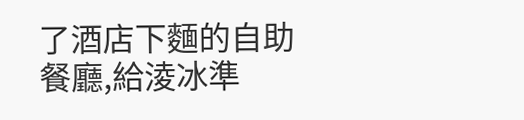了酒店下麵的自助餐廳,給淩冰準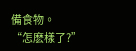備食物。
“怎麽樣了?”